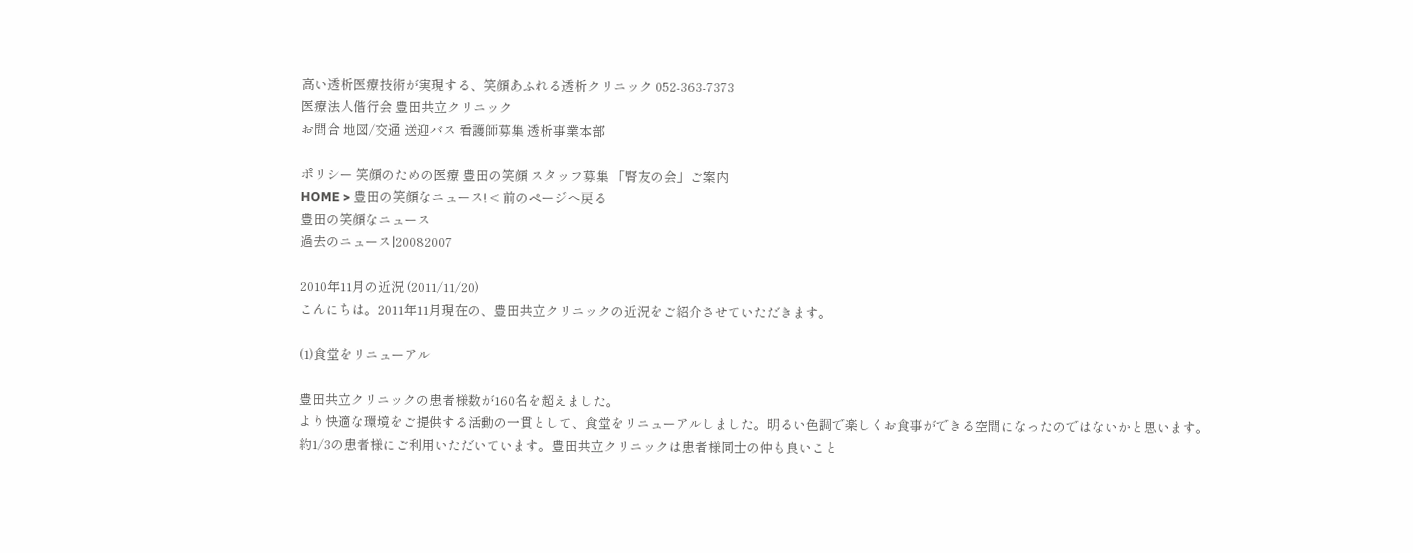高い透析医療技術が実現する、笑顔あふれる透析クリニック 052-363-7373
医療法人偕行会 豊田共立クリニック
お問合 地図/交通 送迎バス 看護師募集 透析事業本部

ポリシー 笑顔のための医療 豊田の笑顔 スタッフ募集 「腎友の会」ご案内
HOME > 豊田の笑顔なニュース! < 前のページへ戻る
豊田の笑顔なニュース
過去のニュース|20082007

2010年11月の近況 (2011/11/20)
こんにちは。2011年11月現在の、豊田共立クリニックの近況をご紹介させていただきます。

(1)食堂をリニューアル

豊田共立クリニックの患者様数が160名を超えました。
より快適な環境をご提供する活動の一貫として、食堂をリニューアルしました。明るい色調で楽しくお食事ができる空間になったのではないかと思います。
約1/3の患者様にご利用いただいています。豊田共立クリニックは患者様同士の仲も良いこと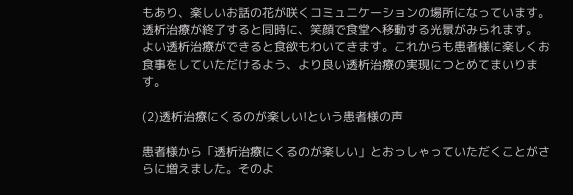もあり、楽しいお話の花が咲くコミュニケーションの場所になっています。透析治療が終了すると同時に、笑顔で食堂へ移動する光景がみられます。
よい透析治療ができると食欲もわいてきます。これからも患者様に楽しくお食事をしていただけるよう、より良い透析治療の実現につとめてまいります。

(2)透析治療にくるのが楽しい!という患者様の声

患者様から「透析治療にくるのが楽しい」とおっしゃっていただくことがさらに増えました。そのよ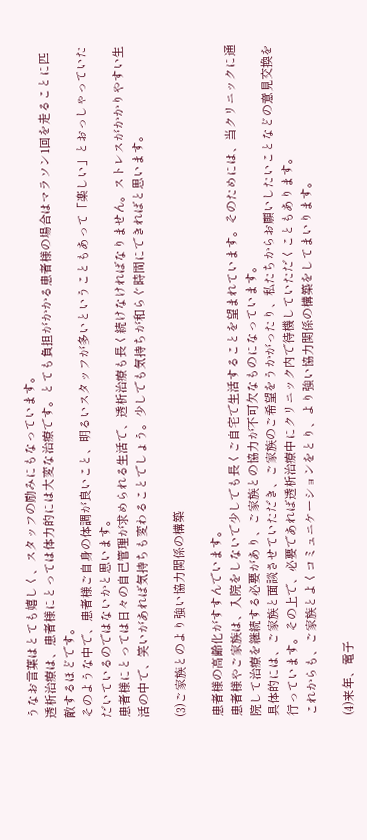うなお言葉はとても嬉しく、スタッフの励みにもなっています。
透析治療は、患者様にとっては体力的には大変な治療です。とても負担がかかる患者様の場合はマラソン1回を走ることに匹敵するほどです。
そのような中で、患者様ご自身の体調が良いこと、明るいスタッフが多いということもあって「楽しい」とおっしゃっていただいているのではないかと思います。
患者様にとっては日々の自己管理が求められる生活で、透析治療も長く続けなければなりません。ストレスがかかりやすい生活の中で、笑いがあれば気持ちも変わることでしょう。少しでも気持ちが和らぐ時間にできればと思います。

(3)ご家族とのより強い協力関係の構築

患者様の高齢化がすすんでいます。
患者様やご家族は、入院をしないで少しでも長くご自宅で生活することを望まれています。そのためには、当クリニックに通院して治療を継続する必要があり、ご家族との協力が不可欠なものになっています。
具体的には、ご家族と面談させていただき、ご家族のご希望をうかがったり、私たちからお願いしたいことなどの意見交換を行っています。その上で、必要であれば透析治療中にクリニック内で待機していただくこともあります。
これからも、ご家族とよくコミュニケーションをとり、より強い協力関係の構築をしてまいります。

(4)来年、電子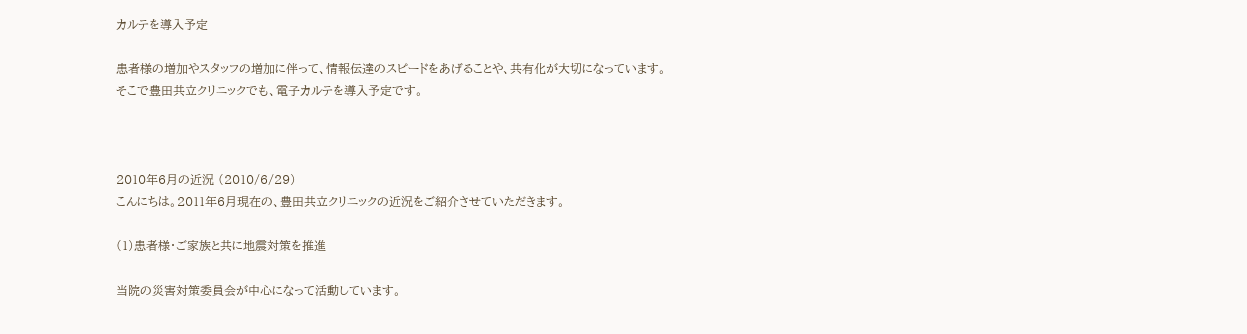カルテを導入予定

患者様の増加やスタッフの増加に伴って、情報伝達のスピードをあげることや、共有化が大切になっています。
そこで豊田共立クリニックでも、電子カルテを導入予定です。



2010年6月の近況 (2010/6/29)
こんにちは。2011年6月現在の、豊田共立クリニックの近況をご紹介させていただきます。

(1)患者様・ご家族と共に地震対策を推進

当院の災害対策委員会が中心になって活動しています。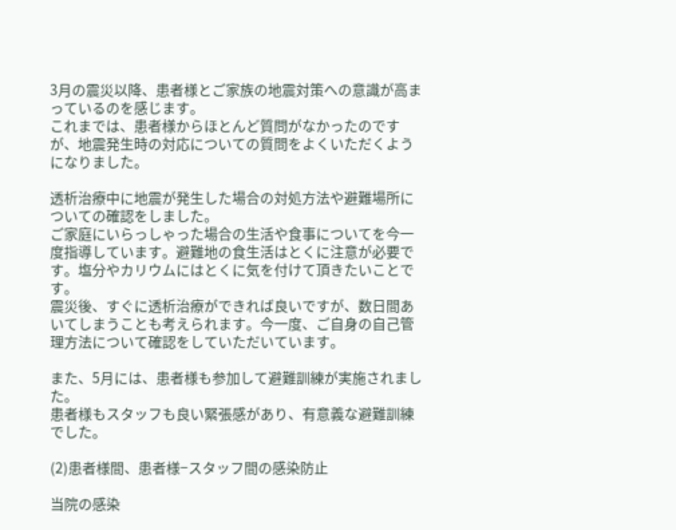3月の震災以降、患者様とご家族の地震対策への意識が高まっているのを感じます。
これまでは、患者様からほとんど質問がなかったのですが、地震発生時の対応についての質問をよくいただくようになりました。

透析治療中に地震が発生した場合の対処方法や避難場所についての確認をしました。
ご家庭にいらっしゃった場合の生活や食事についてを今一度指導しています。避難地の食生活はとくに注意が必要です。塩分やカリウムにはとくに気を付けて頂きたいことです。
震災後、すぐに透析治療ができれば良いですが、数日間あいてしまうことも考えられます。今一度、ご自身の自己管理方法について確認をしていただいています。

また、5月には、患者様も参加して避難訓練が実施されました。
患者様もスタッフも良い緊張感があり、有意義な避難訓練でした。

(2)患者様間、患者様−スタッフ間の感染防止

当院の感染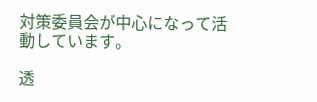対策委員会が中心になって活動しています。

透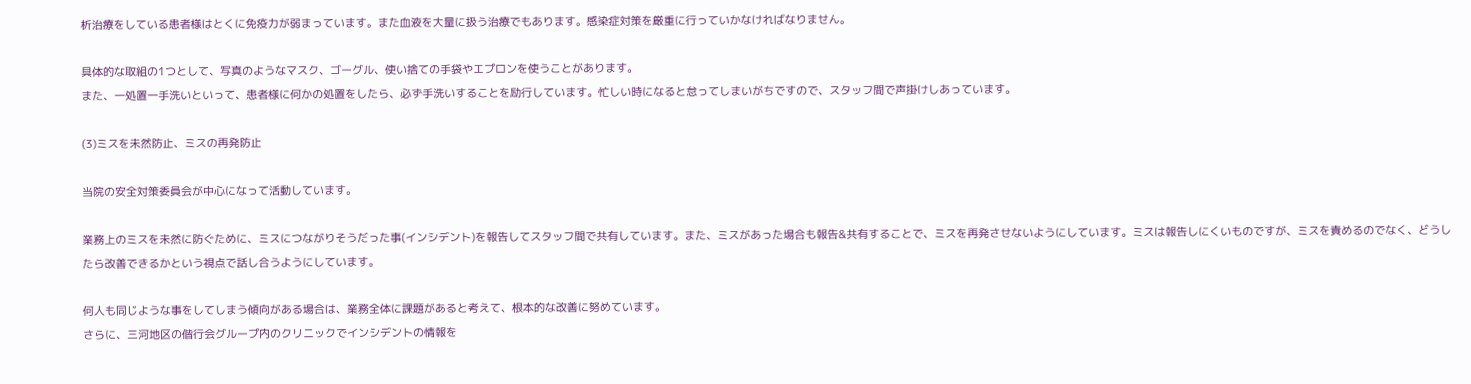析治療をしている患者様はとくに免疫力が弱まっています。また血液を大量に扱う治療でもあります。感染症対策を厳重に行っていかなければなりません。

具体的な取組の1つとして、写真のようなマスク、ゴーグル、使い捨ての手袋やエプロンを使うことがあります。
また、一処置一手洗いといって、患者様に何かの処置をしたら、必ず手洗いすることを励行しています。忙しい時になると怠ってしまいがちですので、スタッフ間で声掛けしあっています。

(3)ミスを未然防止、ミスの再発防止

当院の安全対策委員会が中心になって活動しています。

業務上のミスを未然に防ぐために、ミスにつながりそうだった事(インシデント)を報告してスタッフ間で共有しています。また、ミスがあった場合も報告&共有することで、ミスを再発させないようにしています。ミスは報告しにくいものですが、ミスを責めるのでなく、どうしたら改善できるかという視点で話し合うようにしています。

何人も同じような事をしてしまう傾向がある場合は、業務全体に課題があると考えて、根本的な改善に努めています。
さらに、三河地区の偕行会グループ内のクリニックでインシデントの情報を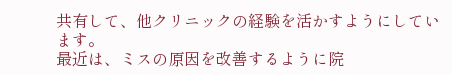共有して、他クリニックの経験を活かすようにしています。
最近は、ミスの原因を改善するように院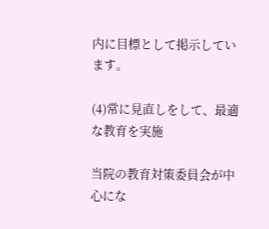内に目標として掲示しています。

(4)常に見直しをして、最適な教育を実施

当院の教育対策委員会が中心にな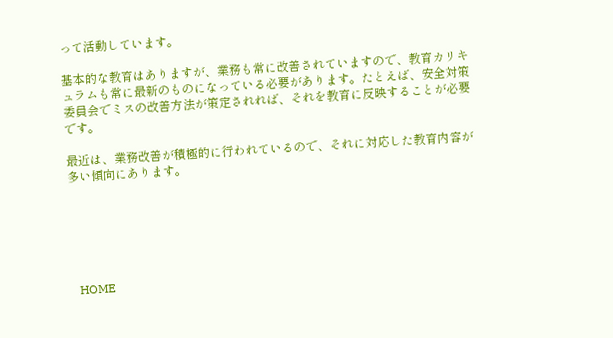って活動しています。

基本的な教育はありますが、業務も常に改善されていますので、教育カリキュラムも常に最新のものになっている必要があります。たとえば、安全対策委員会でミスの改善方法が策定されれば、それを教育に反映することが必要です。

最近は、業務改善が積極的に行われているので、それに対応した教育内容が多い傾向にあります。






  HOME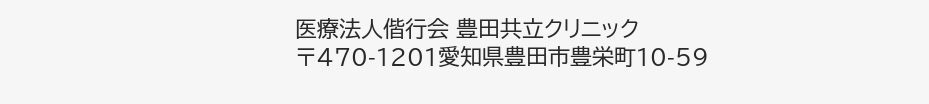医療法人偕行会 豊田共立クリニック
〒470-1201愛知県豊田市豊栄町10-59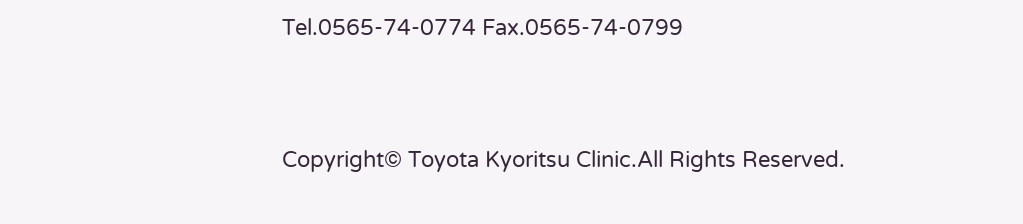Tel.0565-74-0774 Fax.0565-74-0799


Copyright© Toyota Kyoritsu Clinic.All Rights Reserved.